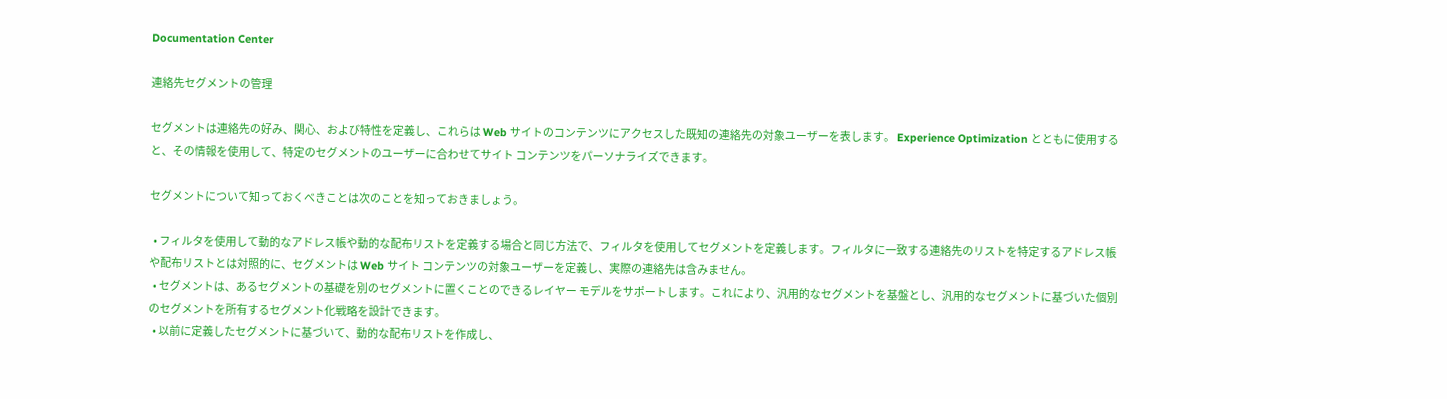Documentation Center

連絡先セグメントの管理

セグメントは連絡先の好み、関心、および特性を定義し、これらは Web サイトのコンテンツにアクセスした既知の連絡先の対象ユーザーを表します。 Experience Optimization とともに使用すると、その情報を使用して、特定のセグメントのユーザーに合わせてサイト コンテンツをパーソナライズできます。

セグメントについて知っておくべきことは次のことを知っておきましょう。

  • フィルタを使用して動的なアドレス帳や動的な配布リストを定義する場合と同じ方法で、フィルタを使用してセグメントを定義します。フィルタに一致する連絡先のリストを特定するアドレス帳や配布リストとは対照的に、セグメントは Web サイト コンテンツの対象ユーザーを定義し、実際の連絡先は含みません。
  • セグメントは、あるセグメントの基礎を別のセグメントに置くことのできるレイヤー モデルをサポートします。これにより、汎用的なセグメントを基盤とし、汎用的なセグメントに基づいた個別のセグメントを所有するセグメント化戦略を設計できます。
  • 以前に定義したセグメントに基づいて、動的な配布リストを作成し、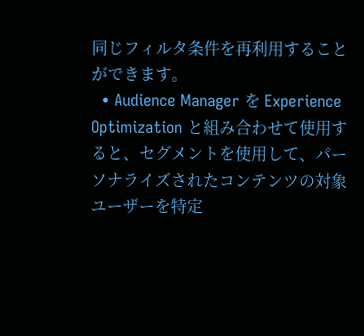同じフィルタ条件を再利用することができます。
  • Audience Manager を Experience Optimization と組み合わせて使用すると、セグメントを使用して、パーソナライズされたコンテンツの対象ユーザーを特定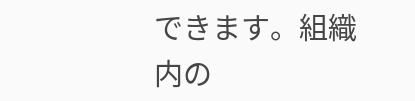できます。組織内の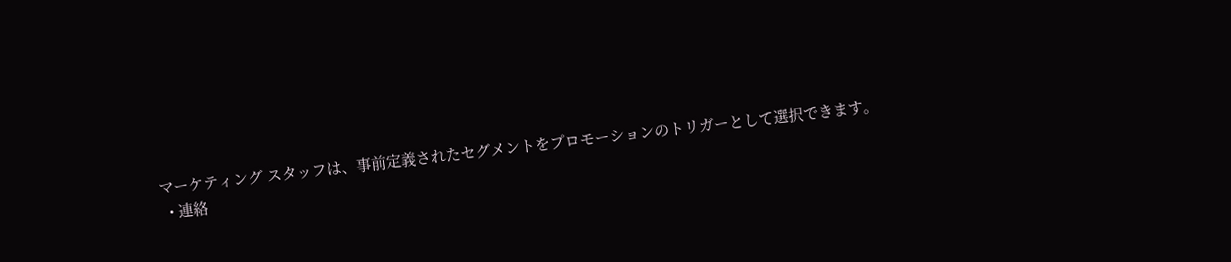マーケティング スタッフは、事前定義されたセグメントをプロモーションのトリガーとして選択できます。
  • 連絡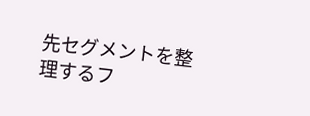先セグメントを整理するフ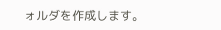ォルダを作成します。